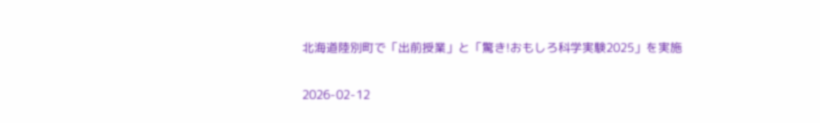北海道陸別町で「出前授業」と「驚き!おもしろ科学実験2025」を実施

2026-02-12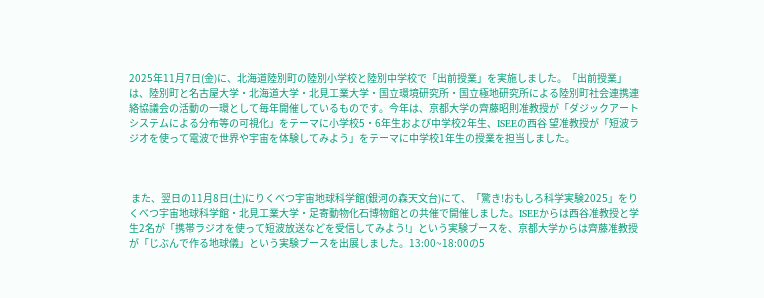2025年11月7日(金)に、北海道陸別町の陸別小学校と陸別中学校で「出前授業」を実施しました。「出前授業」は、陸別町と名古屋大学・北海道大学・北見工業大学・国立環境研究所・国立極地研究所による陸別町社会連携連絡協議会の活動の一環として毎年開催しているものです。今年は、京都大学の齊藤昭則准教授が「ダジックアートシステムによる分布等の可視化」をテーマに小学校5・6年生および中学校2年生、ISEEの西谷 望准教授が「短波ラジオを使って電波で世界や宇宙を体験してみよう」をテーマに中学校1年生の授業を担当しました。



 また、翌日の11月8日(土)にりくべつ宇宙地球科学館(銀河の森天文台)にて、「驚き!おもしろ科学実験2025」をりくべつ宇宙地球科学館・北見工業大学・足寄動物化石博物館との共催で開催しました。ISEEからは西谷准教授と学生2名が「携帯ラジオを使って短波放送などを受信してみよう!」という実験ブースを、京都大学からは齊藤准教授が「じぶんで作る地球儀」という実験ブースを出展しました。13:00~18:00の5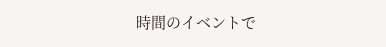時間のイベントで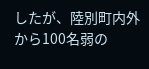したが、陸別町内外から100名弱の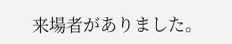来場者がありました。